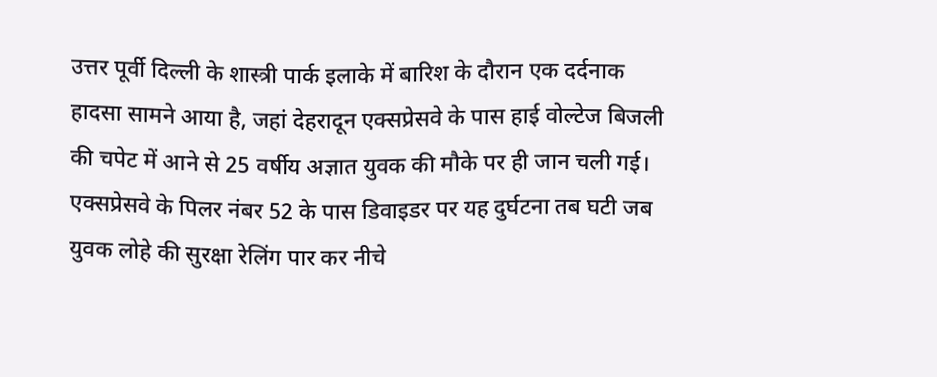उत्तर पूर्वी दिल्ली के शास्त्री पार्क इलाके में बारिश के दौरान एक दर्दनाक हादसा सामने आया है, जहां देहरादून एक्सप्रेसवे के पास हाई वोल्टेज बिजली की चपेट में आने से 25 वर्षीय अज्ञात युवक की मौके पर ही जान चली गई। एक्सप्रेसवे के पिलर नंबर 52 के पास डिवाइडर पर यह दुर्घटना तब घटी जब युवक लोहे की सुरक्षा रेलिंग पार कर नीचे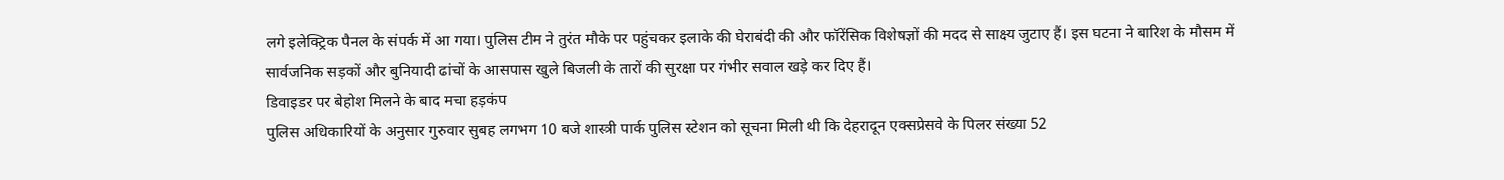लगे इलेक्ट्रिक पैनल के संपर्क में आ गया। पुलिस टीम ने तुरंत मौके पर पहुंचकर इलाके की घेराबंदी की और फॉरेंसिक विशेषज्ञों की मदद से साक्ष्य जुटाए हैं। इस घटना ने बारिश के मौसम में सार्वजनिक सड़कों और बुनियादी ढांचों के आसपास खुले बिजली के तारों की सुरक्षा पर गंभीर सवाल खड़े कर दिए हैं।
डिवाइडर पर बेहोश मिलने के बाद मचा हड़कंप
पुलिस अधिकारियों के अनुसार गुरुवार सुबह लगभग 10 बजे शास्त्री पार्क पुलिस स्टेशन को सूचना मिली थी कि देहरादून एक्सप्रेसवे के पिलर संख्या 52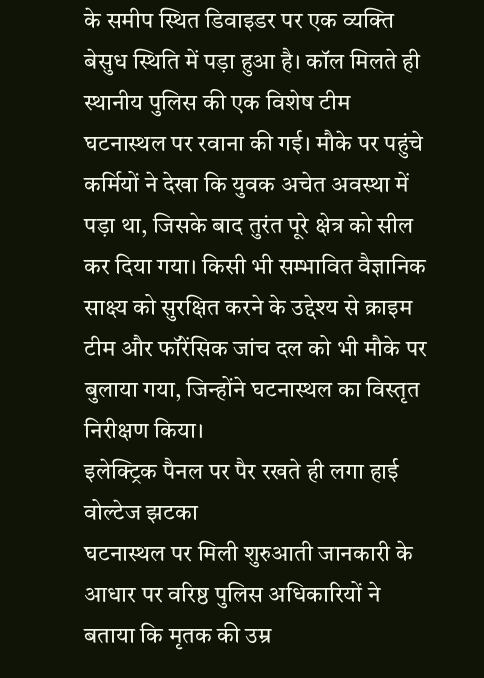के समीप स्थित डिवाइडर पर एक व्यक्ति बेसुध स्थिति में पड़ा हुआ है। कॉल मिलते ही स्थानीय पुलिस की एक विशेष टीम घटनास्थल पर रवाना की गई। मौके पर पहुंचे कर्मियों ने देखा कि युवक अचेत अवस्था में पड़ा था, जिसके बाद तुरंत पूरे क्षेत्र को सील कर दिया गया। किसी भी सम्भावित वैज्ञानिक साक्ष्य को सुरक्षित करने के उद्देश्य से क्राइम टीम और फॉरेंसिक जांच दल को भी मौके पर बुलाया गया, जिन्होंने घटनास्थल का विस्तृत निरीक्षण किया।
इलेक्ट्रिक पैनल पर पैर रखते ही लगा हाई वोल्टेज झटका
घटनास्थल पर मिली शुरुआती जानकारी के आधार पर वरिष्ठ पुलिस अधिकारियों ने बताया कि मृतक की उम्र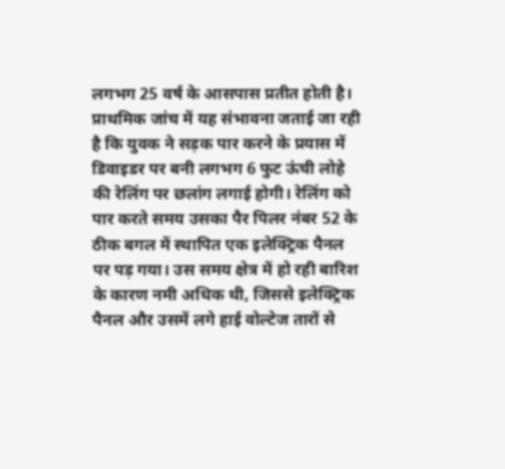लगभग 25 वर्ष के आसपास प्रतीत होती है। प्राथमिक जांच में यह संभावना जताई जा रही है कि युवक ने सड़क पार करने के प्रयास में डिवाइडर पर बनी लगभग 6 फुट ऊंची लोहे की रेलिंग पर छलांग लगाई होगी। रेलिंग को पार करते समय उसका पैर पिलर नंबर 52 के ठीक बगल में स्थापित एक इलेक्ट्रिक पैनल पर पड़ गया। उस समय क्षेत्र में हो रही बारिश के कारण नमी अधिक थी, जिससे इलेक्ट्रिक पैनल और उसमें लगे हाई वोल्टेज तारों से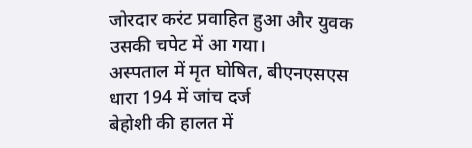जोरदार करंट प्रवाहित हुआ और युवक उसकी चपेट में आ गया।
अस्पताल में मृत घोषित, बीएनएसएस धारा 194 में जांच दर्ज
बेहोशी की हालत में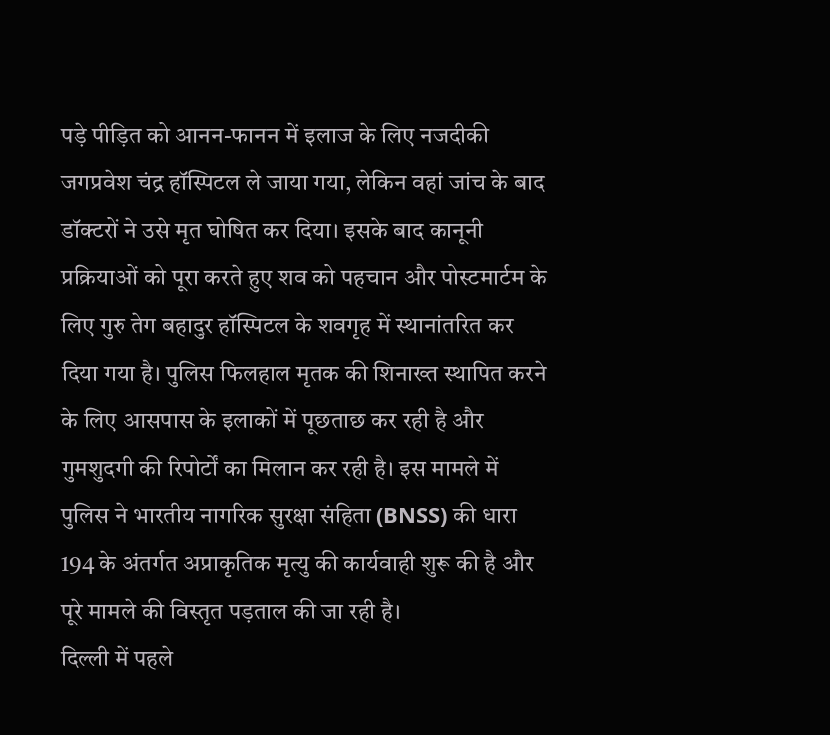पड़े पीड़ित को आनन-फानन में इलाज के लिए नजदीकी जगप्रवेश चंद्र हॉस्पिटल ले जाया गया, लेकिन वहां जांच के बाद डॉक्टरों ने उसे मृत घोषित कर दिया। इसके बाद कानूनी प्रक्रियाओं को पूरा करते हुए शव को पहचान और पोस्टमार्टम के लिए गुरु तेग बहादुर हॉस्पिटल के शवगृह में स्थानांतरित कर दिया गया है। पुलिस फिलहाल मृतक की शिनाख्त स्थापित करने के लिए आसपास के इलाकों में पूछताछ कर रही है और गुमशुदगी की रिपोर्टों का मिलान कर रही है। इस मामले में पुलिस ने भारतीय नागरिक सुरक्षा संहिता (BNSS) की धारा 194 के अंतर्गत अप्राकृतिक मृत्यु की कार्यवाही शुरू की है और पूरे मामले की विस्तृत पड़ताल की जा रही है।
दिल्ली में पहले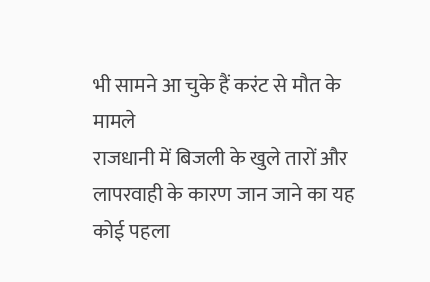भी सामने आ चुके हैं करंट से मौत के मामले
राजधानी में बिजली के खुले तारों और लापरवाही के कारण जान जाने का यह कोई पहला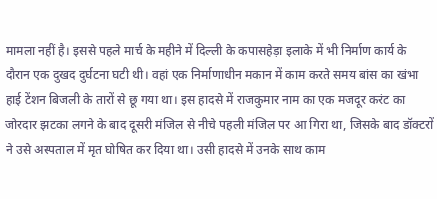मामला नहीं है। इससे पहले मार्च के महीने में दिल्ली के कपासहेड़ा इलाके में भी निर्माण कार्य के दौरान एक दुखद दुर्घटना घटी थी। वहां एक निर्माणाधीन मकान में काम करते समय बांस का खंभा हाई टेंशन बिजली के तारों से छू गया था। इस हादसे में राजकुमार नाम का एक मजदूर करंट का जोरदार झटका लगने के बाद दूसरी मंजिल से नीचे पहली मंजिल पर आ गिरा था, जिसके बाद डॉक्टरों ने उसे अस्पताल में मृत घोषित कर दिया था। उसी हादसे में उनके साथ काम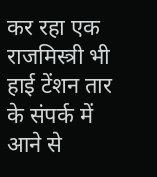कर रहा एक राजमिस्त्री भी हाई टेंशन तार के संपर्क में आने से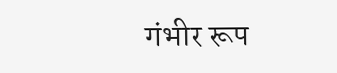गंभीर रूप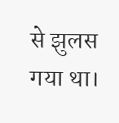से झुलस गया था।